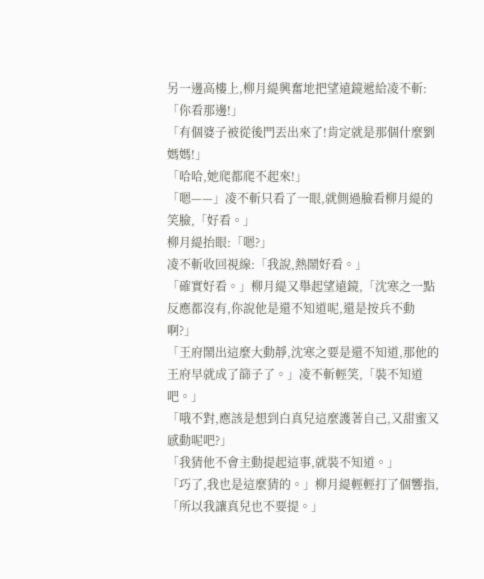另一邊高樓上,柳月緹興奮地把望遠鏡遞給凌不斬:「你看那邊!」
「有個婆子被從後門丟出來了!肯定就是那個什麼劉媽媽!」
「哈哈,她爬都爬不起來!」
「嗯——」凌不斬只看了一眼,就側過臉看柳月緹的笑臉,「好看。」
柳月緹抬眼:「嗯?」
凌不斬收回視線:「我說,熱鬧好看。」
「確實好看。」柳月緹又舉起望遠鏡,「沈寒之一點反應都沒有,你說他是還不知道呢,還是按兵不動啊?」
「王府鬧出這麼大動靜,沈寒之要是還不知道,那他的王府早就成了篩子了。」凌不斬輕笑,「裝不知道吧。」
「哦不對,應該是想到白真兒這麼護著自己,又甜蜜又感動呢吧?」
「我猜他不會主動提起這事,就裝不知道。」
「巧了,我也是這麼猜的。」柳月緹輕輕打了個響指,「所以我讓真兒也不要提。」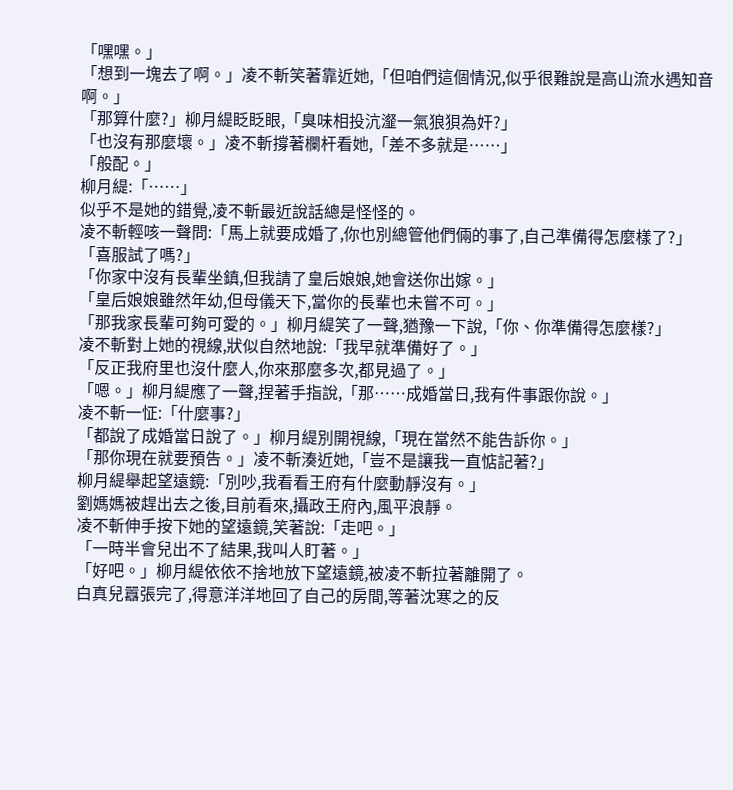「嘿嘿。」
「想到一塊去了啊。」凌不斬笑著靠近她,「但咱們這個情況,似乎很難說是高山流水遇知音啊。」
「那算什麼?」柳月緹眨眨眼,「臭味相投沆瀣一氣狼狽為奸?」
「也沒有那麼壞。」凌不斬撐著欄杆看她,「差不多就是……」
「般配。」
柳月緹:「……」
似乎不是她的錯覺,凌不斬最近說話總是怪怪的。
凌不斬輕咳一聲問:「馬上就要成婚了,你也別總管他們倆的事了,自己準備得怎麼樣了?」
「喜服試了嗎?」
「你家中沒有長輩坐鎮,但我請了皇后娘娘,她會送你出嫁。」
「皇后娘娘雖然年幼,但母儀天下,當你的長輩也未嘗不可。」
「那我家長輩可夠可愛的。」柳月緹笑了一聲,猶豫一下說,「你、你準備得怎麼樣?」
凌不斬對上她的視線,狀似自然地說:「我早就準備好了。」
「反正我府里也沒什麼人,你來那麼多次,都見過了。」
「嗯。」柳月緹應了一聲,捏著手指說,「那……成婚當日,我有件事跟你說。」
凌不斬一怔:「什麼事?」
「都說了成婚當日說了。」柳月緹別開視線,「現在當然不能告訴你。」
「那你現在就要預告。」凌不斬湊近她,「豈不是讓我一直惦記著?」
柳月緹舉起望遠鏡:「別吵,我看看王府有什麼動靜沒有。」
劉媽媽被趕出去之後,目前看來,攝政王府內,風平浪靜。
凌不斬伸手按下她的望遠鏡,笑著說:「走吧。」
「一時半會兒出不了結果,我叫人盯著。」
「好吧。」柳月緹依依不捨地放下望遠鏡,被凌不斬拉著離開了。
白真兒囂張完了,得意洋洋地回了自己的房間,等著沈寒之的反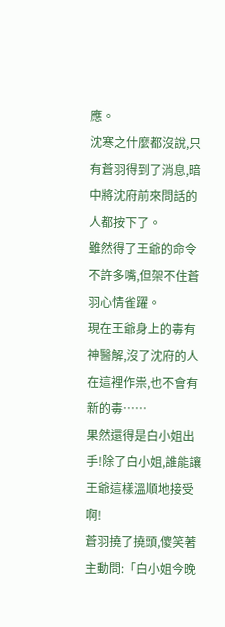應。
沈寒之什麼都沒說,只有蒼羽得到了消息,暗中將沈府前來問話的人都按下了。
雖然得了王爺的命令不許多嘴,但架不住蒼羽心情雀躍。
現在王爺身上的毒有神醫解,沒了沈府的人在這裡作祟,也不會有新的毒……
果然還得是白小姐出手!除了白小姐,誰能讓王爺這樣溫順地接受啊!
蒼羽撓了撓頭,傻笑著主動問:「白小姐今晚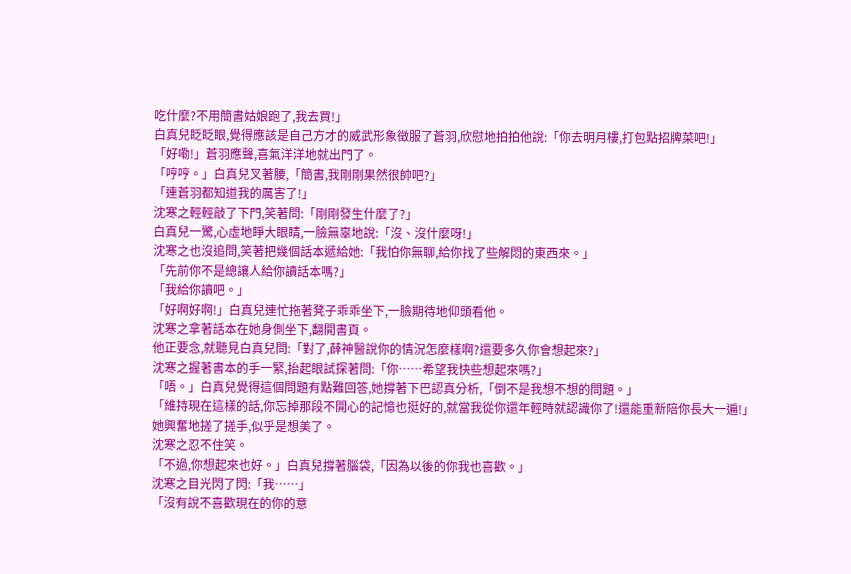吃什麼?不用簡書姑娘跑了,我去買!」
白真兒眨眨眼,覺得應該是自己方才的威武形象徵服了蒼羽,欣慰地拍拍他說:「你去明月樓,打包點招牌菜吧!」
「好嘞!」蒼羽應聲,喜氣洋洋地就出門了。
「哼哼。」白真兒叉著腰,「簡書,我剛剛果然很帥吧?」
「連蒼羽都知道我的厲害了!」
沈寒之輕輕敲了下門,笑著問:「剛剛發生什麼了?」
白真兒一驚,心虛地睜大眼睛,一臉無辜地說:「沒、沒什麼呀!」
沈寒之也沒追問,笑著把幾個話本遞給她:「我怕你無聊,給你找了些解悶的東西來。」
「先前你不是總讓人給你讀話本嗎?」
「我給你讀吧。」
「好啊好啊!」白真兒連忙拖著凳子乖乖坐下,一臉期待地仰頭看他。
沈寒之拿著話本在她身側坐下,翻開書頁。
他正要念,就聽見白真兒問:「對了,薛神醫說你的情況怎麼樣啊?還要多久你會想起來?」
沈寒之握著書本的手一緊,抬起眼試探著問:「你……希望我快些想起來嗎?」
「唔。」白真兒覺得這個問題有點難回答,她撐著下巴認真分析,「倒不是我想不想的問題。」
「維持現在這樣的話,你忘掉那段不開心的記憶也挺好的,就當我從你還年輕時就認識你了!還能重新陪你長大一遍!」
她興奮地搓了搓手,似乎是想美了。
沈寒之忍不住笑。
「不過,你想起來也好。」白真兒撐著腦袋,「因為以後的你我也喜歡。」
沈寒之目光閃了閃:「我……」
「沒有說不喜歡現在的你的意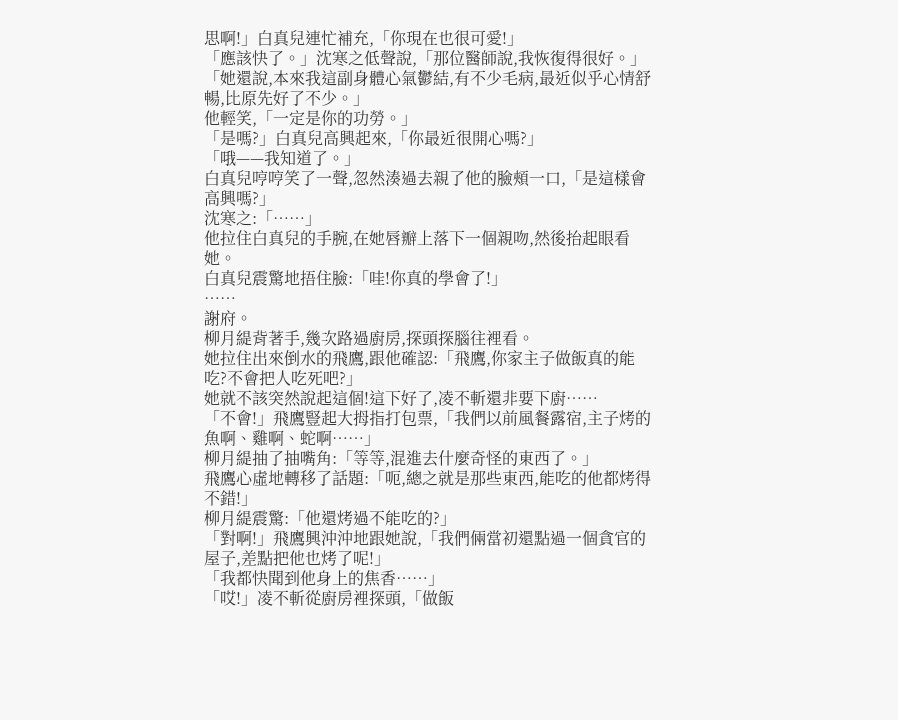思啊!」白真兒連忙補充,「你現在也很可愛!」
「應該快了。」沈寒之低聲說,「那位醫師說,我恢復得很好。」
「她還說,本來我這副身體心氣鬱結,有不少毛病,最近似乎心情舒暢,比原先好了不少。」
他輕笑,「一定是你的功勞。」
「是嗎?」白真兒高興起來,「你最近很開心嗎?」
「哦——我知道了。」
白真兒哼哼笑了一聲,忽然湊過去親了他的臉頰一口,「是這樣會高興嗎?」
沈寒之:「……」
他拉住白真兒的手腕,在她唇瓣上落下一個親吻,然後抬起眼看她。
白真兒震驚地捂住臉:「哇!你真的學會了!」
……
謝府。
柳月緹背著手,幾次路過廚房,探頭探腦往裡看。
她拉住出來倒水的飛鷹,跟他確認:「飛鷹,你家主子做飯真的能吃?不會把人吃死吧?」
她就不該突然說起這個!這下好了,凌不斬還非要下廚……
「不會!」飛鷹豎起大拇指打包票,「我們以前風餐露宿,主子烤的魚啊、雞啊、蛇啊……」
柳月緹抽了抽嘴角:「等等,混進去什麼奇怪的東西了。」
飛鷹心虛地轉移了話題:「呃,總之就是那些東西,能吃的他都烤得不錯!」
柳月緹震驚:「他還烤過不能吃的?」
「對啊!」飛鷹興沖沖地跟她說,「我們倆當初還點過一個貪官的屋子,差點把他也烤了呢!」
「我都快聞到他身上的焦香……」
「哎!」凌不斬從廚房裡探頭,「做飯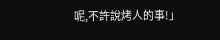呢,不許說烤人的事!」